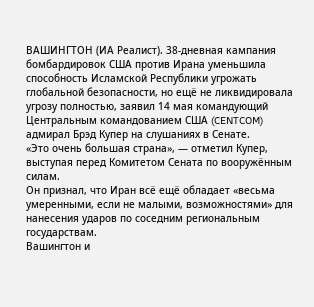ВАШИНГТОН (ИА Реалист). 38-дневная кампания бомбардировок США против Ирана уменьшила способность Исламской Республики угрожать глобальной безопасности, но ещё не ликвидировала угрозу полностью, заявил 14 мая командующий Центральным командованием США (CENTCOM) адмирал Брэд Купер на слушаниях в Сенате.
«Это очень большая страна», — отметил Купер, выступая перед Комитетом Сената по вооружённым силам.
Он признал, что Иран всё ещё обладает «весьма умеренными, если не малыми, возможностями» для нанесения ударов по соседним региональным государствам.
Вашингтон и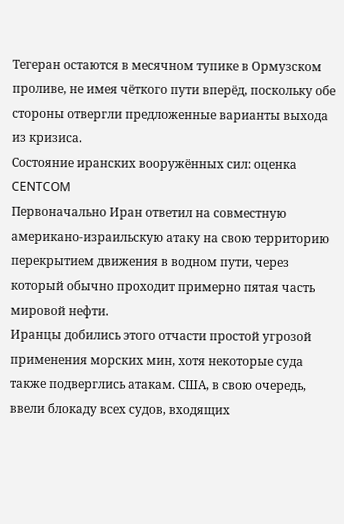Тегеран остаются в месячном тупике в Ормузском проливе, не имея чёткого пути вперёд, поскольку обе стороны отвергли предложенные варианты выхода из кризиса.
Состояние иранских вооружённых сил: оценка CENTCOM
Первоначально Иран ответил на совместную американо-израильскую атаку на свою территорию перекрытием движения в водном пути, через который обычно проходит примерно пятая часть мировой нефти.
Иранцы добились этого отчасти простой угрозой применения морских мин, хотя некоторые суда также подверглись атакам. США, в свою очередь, ввели блокаду всех судов, входящих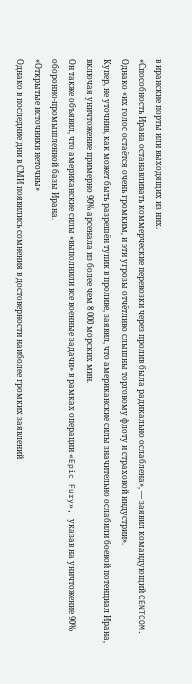в иранские порты или выходящих из них.
«Способность Ирана останавливать коммерческие перевозки через пролив была радикально ослаблена», — заявил командующий CENTCOM. Однако «их голос остаётся очень громким, и эти угрозы отчётливо слышны торговому флоту и страховой индустрии».
Купер, не уточнив, как может быть разрешён тупик в проливе, заявил, что американские силы значительно ослабили боевой потенциал Ирана, включая уничтожение примерно 90% арсенала из более чем 8 000 морских мин.
Он также объявил, что американские силы «выполнили все военные задачи» в рамках операции «Epic Fury», указав на уничтожение 90% оборонно-промышленной базы Ирана.
«Открытые источники неточны»
Однако в последние дни в СМИ появились сомнения в достоверности наиболее громких заявлений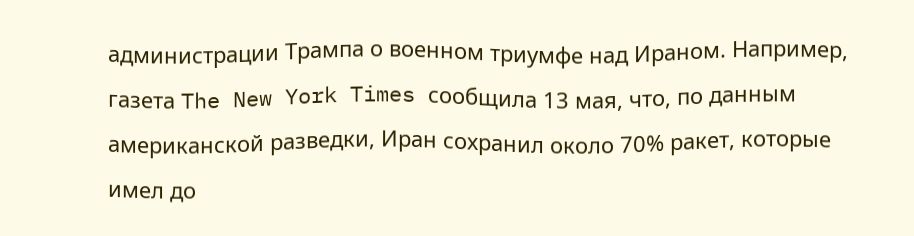администрации Трампа о военном триумфе над Ираном. Например, газета The New York Times сообщила 13 мая, что, по данным американской разведки, Иран сохранил около 70% ракет, которые имел до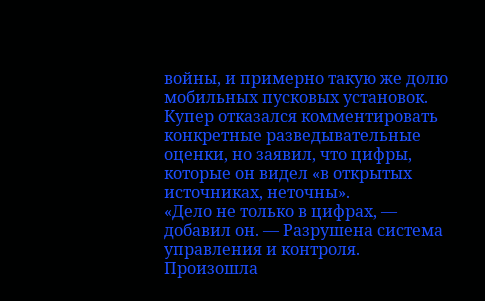войны, и примерно такую же долю мобильных пусковых установок.
Купер отказался комментировать конкретные разведывательные оценки, но заявил, что цифры, которые он видел «в открытых источниках, неточны».
«Дело не только в цифрах, — добавил он. — Разрушена система управления и контроля. Произошла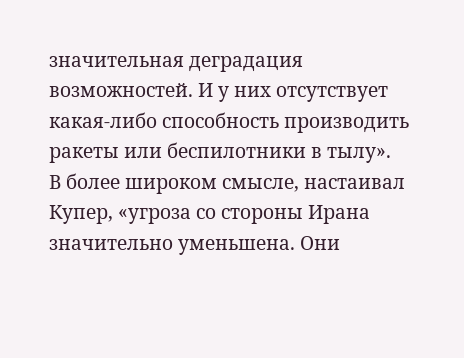значительная деградация возможностей. И у них отсутствует какая-либо способность производить ракеты или беспилотники в тылу».
В более широком смысле, настаивал Купер, «угроза со стороны Ирана значительно уменьшена. Они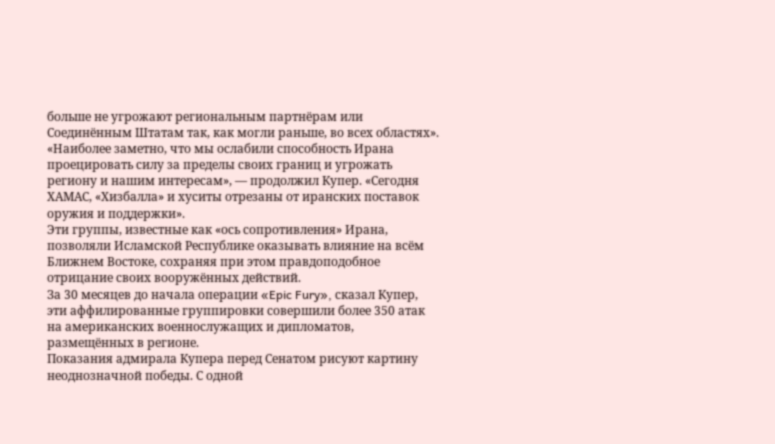больше не угрожают региональным партнёрам или Соединённым Штатам так, как могли раньше, во всех областях».
«Наиболее заметно, что мы ослабили способность Ирана проецировать силу за пределы своих границ и угрожать региону и нашим интересам», — продолжил Купер. «Сегодня ХАМАС, «Хизбалла» и хуситы отрезаны от иранских поставок оружия и поддержки».
Эти группы, известные как «ось сопротивления» Ирана, позволяли Исламской Республике оказывать влияние на всём Ближнем Востоке, сохраняя при этом правдоподобное отрицание своих вооружённых действий.
За 30 месяцев до начала операции «Epic Fury», сказал Купер, эти аффилированные группировки совершили более 350 атак на американских военнослужащих и дипломатов, размещённых в регионе.
Показания адмирала Купера перед Сенатом рисуют картину неоднозначной победы. С одной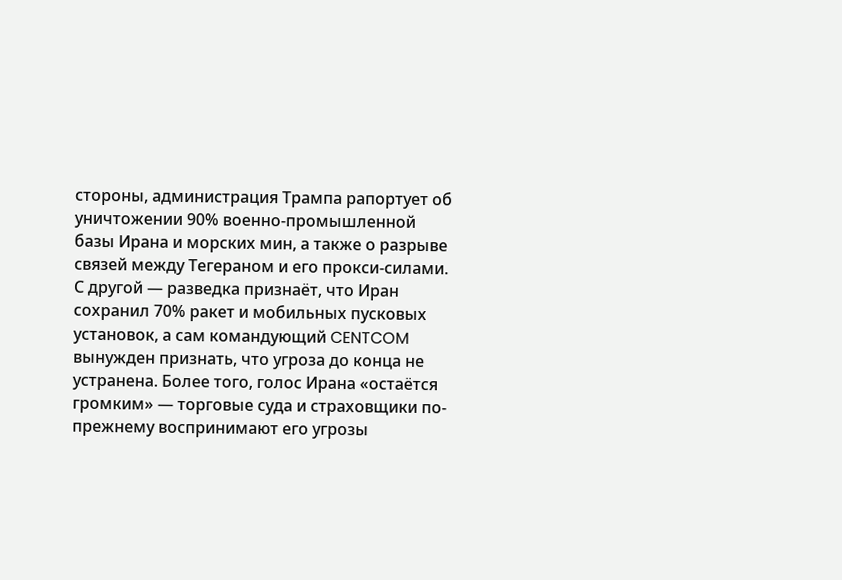стороны, администрация Трампа рапортует об уничтожении 90% военно-промышленной базы Ирана и морских мин, а также о разрыве связей между Тегераном и его прокси-силами.
С другой — разведка признаёт, что Иран сохранил 70% ракет и мобильных пусковых установок, а сам командующий CENTCOM вынужден признать, что угроза до конца не устранена. Более того, голос Ирана «остаётся громким» — торговые суда и страховщики по-прежнему воспринимают его угрозы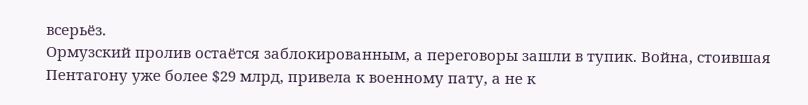всерьёз.
Ормузский пролив остаётся заблокированным, а переговоры зашли в тупик. Война, стоившая Пентагону уже более $29 млрд, привела к военному пату, а не к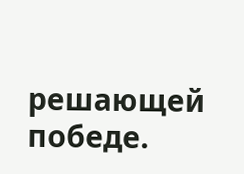решающей победе.